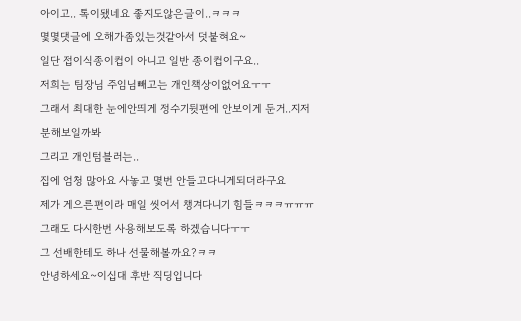아이고.. 톡이됐네요 좋지도않은글이..ㅋㅋㅋ
몇몇댓글에 오해가좀있는것같아서 덧붙혀요~
일단 접이식종이컵이 아니고 일반 종이컵이구요..
저희는 팀장님 주임님빼고는 개인책상이없어요ㅜㅜ
그래서 최대한 눈에안띄게 정수기뒷편에 안보이게 둔거..지저분해보일까봐
그리고 개인텀블러는..
집에 엄청 많아요 사놓고 몇번 안들고다니게되더라구요
제가 게으른편이라 매일 씻어서 챙겨다니기 힘들ㅋㅋㅋㅠㅠㅠ
그래도 다시한번 사용해보도록 하겠습니다ㅜㅜ
그 선배한테도 하나 선물해볼까요?ㅋㅋ
안녕하세요~이십대 후반 직딩입니다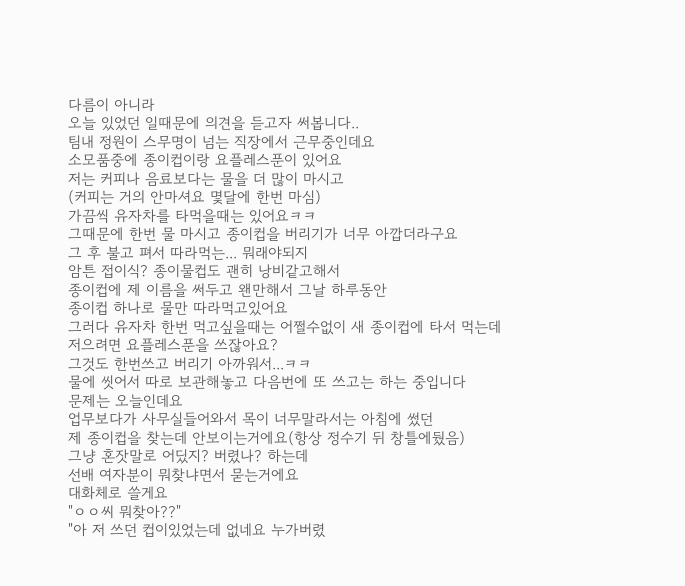다름이 아니라
오늘 있었던 일때문에 의견을 듣고자 써봅니다..
팀내 정원이 스무명이 넘는 직장에서 근무중인데요
소모품중에 종이컵이랑 요플레스푼이 있어요
저는 커피나 음료보다는 물을 더 많이 마시고
(커피는 거의 안마셔요 몇달에 한번 마심)
가끔씩 유자차를 타먹을때는 있어요ㅋㅋ
그때문에 한번 물 마시고 종이컵을 버리기가 너무 아깝더라구요
그 후 불고 펴서 따라먹는... 뭐래야되지
암튼 접이식? 종이물컵도 괜히 낭비같고해서
종이컵에 제 이름을 써두고 왠만해서 그날 하루동안
종이컵 하나로 물만 따라먹고있어요
그러다 유자차 한번 먹고싶을때는 어쩔수없이 새 종이컵에 타서 먹는데
저으려면 요플레스푼을 쓰잖아요?
그것도 한번쓰고 버리기 아까워서...ㅋㅋ
물에 씻어서 따로 보관해놓고 다음번에 또 쓰고는 하는 중입니다
문제는 오늘인데요
업무보다가 사무실들어와서 목이 너무말라서는 아침에 썼던
제 종이컵을 찾는데 안보이는거에요(항상 정수기 뒤 창틀에뒀음)
그냥 혼잣말로 어딨지? 버렸나? 하는데
선배 여자분이 뭐찾냐면서 묻는거에요
대화체로 쓸게요
"ㅇㅇ씨 뭐찾아??"
"아 저 쓰던 컵이있었는데 없네요 누가버렸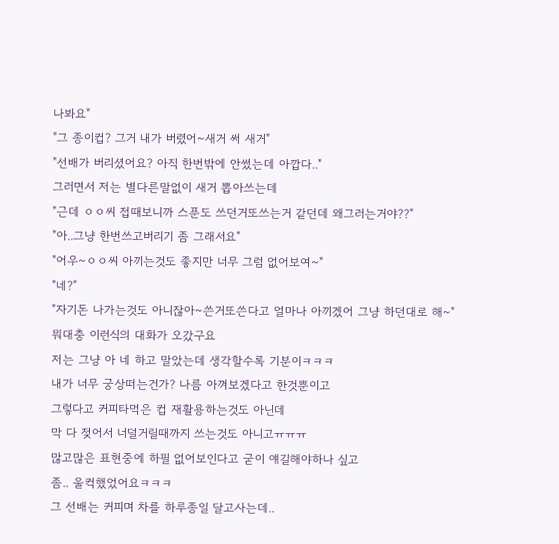나봐요"
"그 종이컵? 그거 내가 버렸어~새거 써 새거"
"선배가 버리셨어요? 아직 한번밖에 안썼는데 아깝다.."
그러면서 저는 별다른말없이 새거 뽑아쓰는데
"근데 ㅇㅇ씨 접때보니까 스푼도 쓰던거또쓰는거 같던데 왜그러는거야??"
"아..그냥 한번쓰고버리기 좀 그래서요"
"어우~ㅇㅇ씨 아끼는것도 좋지만 너무 그럼 없어보여~"
"네?"
"자기돈 나가는것도 아니잖아~쓴거또쓴다고 얼마나 아끼겠어 그냥 하던대로 해~"
뭐대충 이런식의 대화가 오갔구요
저는 그냥 아 네 하고 말았는데 생각할수록 기분이ㅋㅋㅋ
내가 너무 궁상떠는건가? 나름 아껴보겠다고 한것뿐이고
그렇다고 커피타먹은 컵 재활용하는것도 아닌데
막 다 젖어서 너덜거릴때까지 쓰는것도 아니고ㅠㅠㅠ
많고많은 표현중에 하필 없어보인다고 굳이 얘길해야하나 싶고
좀.. 울컥했었어요ㅋㅋㅋ
그 선배는 커피며 차를 하루종일 달고사는데..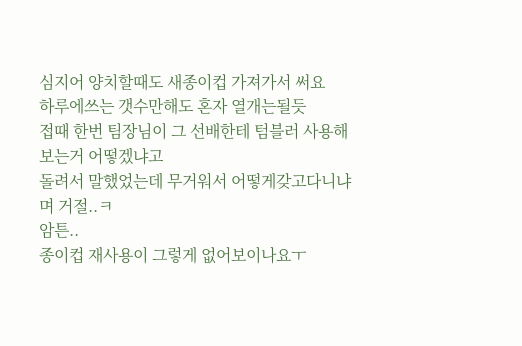심지어 양치할때도 새종이컵 가져가서 써요
하루에쓰는 갯수만해도 혼자 열개는될듯
접때 한번 팀장님이 그 선배한테 텀블러 사용해보는거 어떻겠냐고
돌려서 말했었는데 무거워서 어떻게갖고다니냐며 거절..ㅋ
암튼..
종이컵 재사용이 그렇게 없어보이나요ㅜ